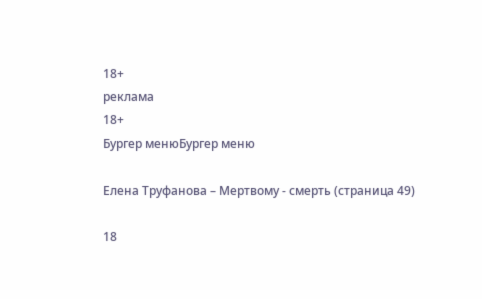18+
реклама
18+
Бургер менюБургер меню

Елена Труфанова – Мертвому - смерть (страница 49)

18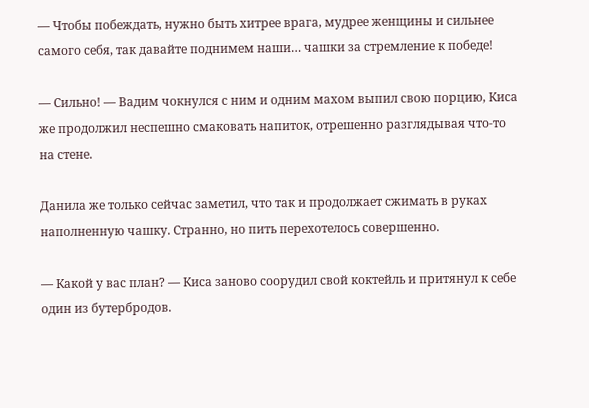— Чтобы побеждать, нужно быть хитрее врага, мудрее женщины и сильнее самого себя, так давайте поднимем наши… чашки за стремление к победе!

— Сильно! — Вадим чокнулся с ним и одним махом выпил свою порцию, Киса же продолжил неспешно смаковать напиток, отрешенно разглядывая что-то на стене.

Данила же только сейчас заметил, что так и продолжает сжимать в руках наполненную чашку. Странно, но пить перехотелось совершенно.

— Какой у вас план? — Киса заново соорудил свой коктейль и притянул к себе один из бутербродов.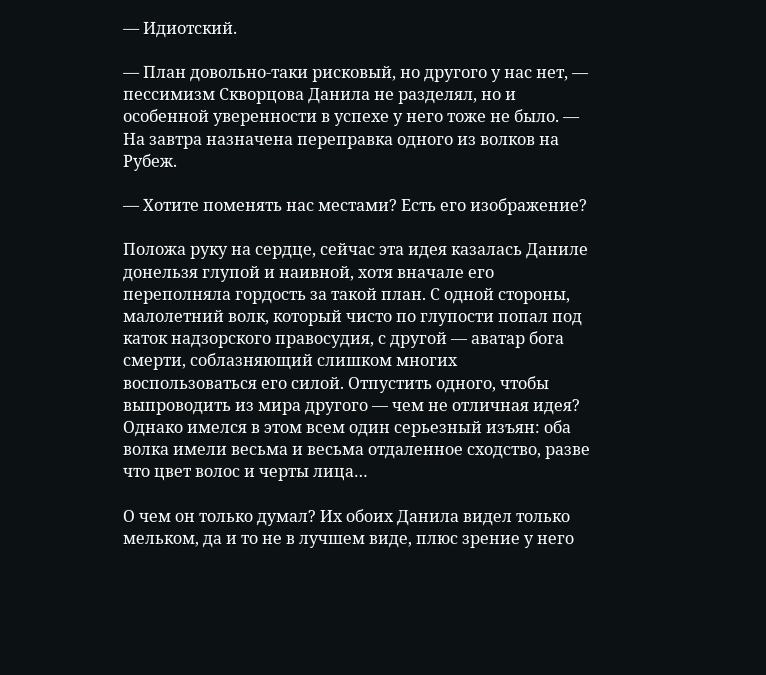— Идиотский.

— План довольно-таки рисковый, но другого у нас нет, — пессимизм Скворцова Данила не разделял, но и особенной уверенности в успехе у него тоже не было. — На завтра назначена переправка одного из волков на Рубеж.

— Хотите поменять нас местами? Есть его изображение?

Положа руку на сердце, сейчас эта идея казалась Даниле донельзя глупой и наивной, хотя вначале его переполняла гордость за такой план. С одной стороны, малолетний волк, который чисто по глупости попал под каток надзорского правосудия, с другой — аватар бога смерти, соблазняющий слишком многих воспользоваться его силой. Отпустить одного, чтобы выпроводить из мира другого — чем не отличная идея? Однако имелся в этом всем один серьезный изъян: оба волка имели весьма и весьма отдаленное сходство, разве что цвет волос и черты лица…

О чем он только думал? Их обоих Данила видел только мельком, да и то не в лучшем виде, плюс зрение у него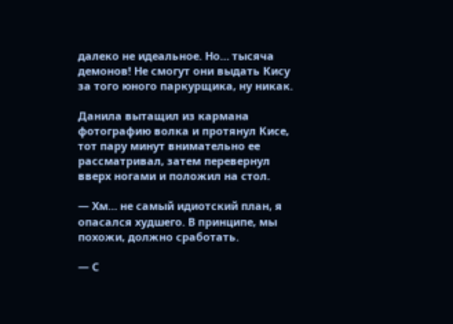далеко не идеальное. Но… тысяча демонов! Не смогут они выдать Кису за того юного паркурщика, ну никак.

Данила вытащил из кармана фотографию волка и протянул Кисе, тот пару минут внимательно ее рассматривал, затем перевернул вверх ногами и положил на стол.

— Хм… не самый идиотский план, я опасался худшего. В принципе, мы похожи, должно сработать.

— С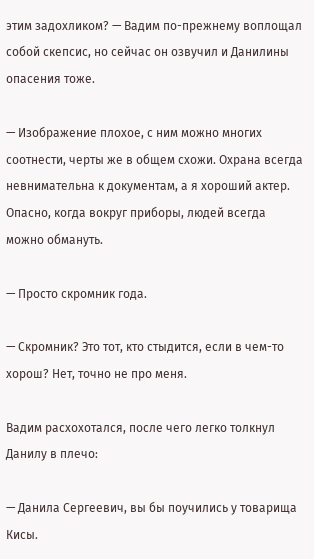этим задохликом? — Вадим по-прежнему воплощал собой скепсис, но сейчас он озвучил и Данилины опасения тоже.

— Изображение плохое, с ним можно многих соотнести, черты же в общем схожи. Охрана всегда невнимательна к документам, а я хороший актер. Опасно, когда вокруг приборы, людей всегда можно обмануть.

— Просто скромник года.

— Скромник? Это тот, кто стыдится, если в чем-то хорош? Нет, точно не про меня.

Вадим расхохотался, после чего легко толкнул Данилу в плечо:

— Данила Сергеевич, вы бы поучились у товарища Кисы.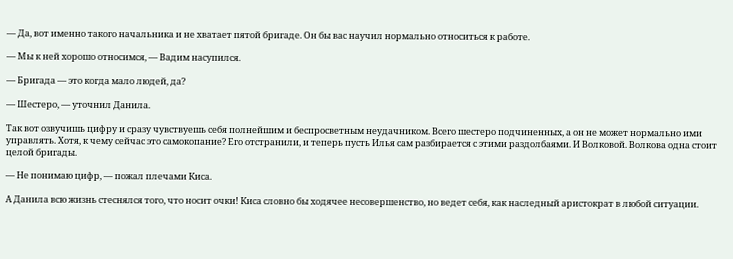— Да, вот именно такого начальника и не хватает пятой бригаде. Он бы вас научил нормально относиться к работе.

— Мы к ней хорошо относимся, — Вадим насупился.

— Бригада — это когда мало людей, да?

— Шестеро, — уточнил Данила.

Так вот озвучишь цифру и сразу чувствуешь себя полнейшим и беспросветным неудачником. Всего шестеро подчиненных, а он не может нормально ими управлять. Хотя, к чему сейчас это самокопание? Его отстранили, и теперь пусть Илья сам разбирается с этими раздолбаями. И Волковой. Волкова одна стоит целой бригады.

— Не понимаю цифр, — пожал плечами Киса.

А Данила всю жизнь стеснялся того, что носит очки! Киса словно бы ходячее несовершенство, но ведет себя, как наследный аристократ в любой ситуации.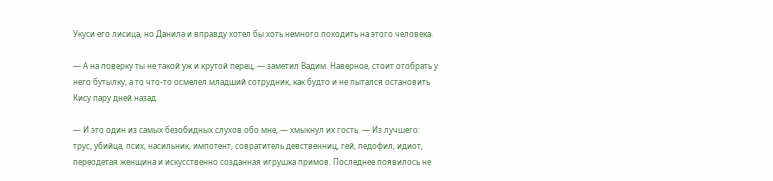Укуси его лисица, но Данила и вправду хотел бы хоть немного походить на этого человека.

— А на поверку ты не такой уж и крутой перец, — заметил Вадим. Наверное, стоит отобрать у него бутылку, а то что-то осмелел младший сотрудник, как будто и не пытался остановить Кису пару дней назад.

— И это один из самых безобидных слухов обо мне, — хмыкнул их гость. — Из лучшего: трус, убийца, псих, насильник, импотент, совратитель девственниц, гей, педофил, идиот, переодетая женщина и искусственно созданная игрушка примов. Последнее появилось не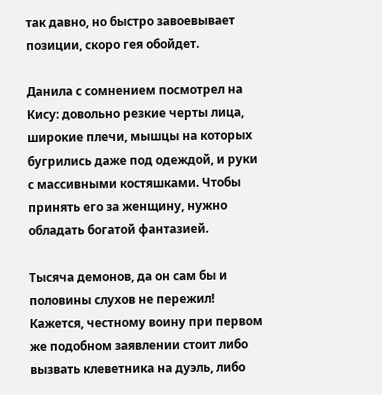так давно, но быстро завоевывает позиции, скоро гея обойдет.

Данила с сомнением посмотрел на Кису: довольно резкие черты лица, широкие плечи, мышцы на которых бугрились даже под одеждой, и руки с массивными костяшками. Чтобы принять его за женщину, нужно обладать богатой фантазией.

Тысяча демонов, да он сам бы и половины слухов не пережил! Кажется, честному воину при первом же подобном заявлении стоит либо вызвать клеветника на дуэль, либо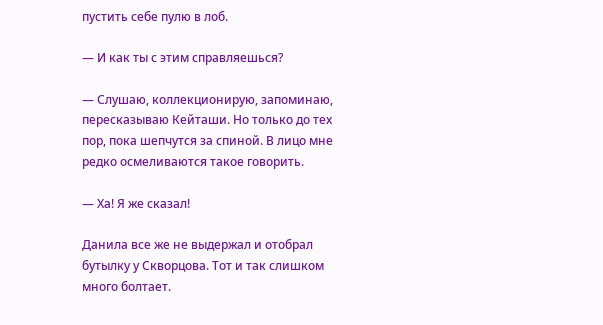пустить себе пулю в лоб.

— И как ты с этим справляешься?

— Слушаю, коллекционирую, запоминаю, пересказываю Кейташи. Но только до тех пор, пока шепчутся за спиной. В лицо мне редко осмеливаются такое говорить.

— Ха! Я же сказал!

Данила все же не выдержал и отобрал бутылку у Скворцова. Тот и так слишком много болтает.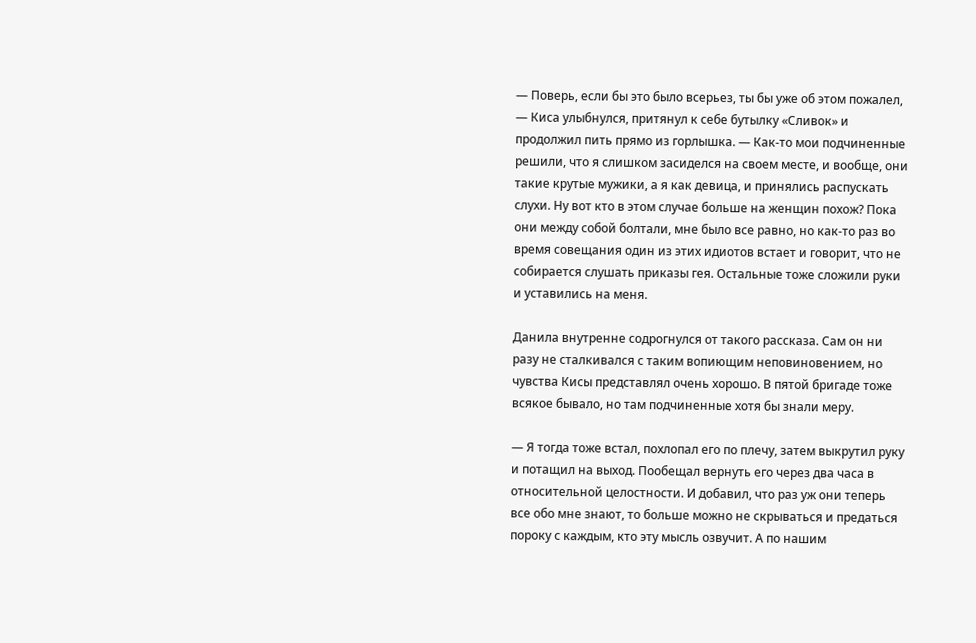— Поверь, если бы это было всерьез, ты бы уже об этом пожалел, — Киса улыбнулся, притянул к себе бутылку «Сливок» и продолжил пить прямо из горлышка. — Как-то мои подчиненные решили, что я слишком засиделся на своем месте, и вообще, они такие крутые мужики, а я как девица, и принялись распускать слухи. Ну вот кто в этом случае больше на женщин похож? Пока они между собой болтали, мне было все равно, но как-то раз во время совещания один из этих идиотов встает и говорит, что не собирается слушать приказы гея. Остальные тоже сложили руки и уставились на меня.

Данила внутренне содрогнулся от такого рассказа. Сам он ни разу не сталкивался с таким вопиющим неповиновением, но чувства Кисы представлял очень хорошо. В пятой бригаде тоже всякое бывало, но там подчиненные хотя бы знали меру.

— Я тогда тоже встал, похлопал его по плечу, затем выкрутил руку и потащил на выход. Пообещал вернуть его через два часа в относительной целостности. И добавил, что раз уж они теперь все обо мне знают, то больше можно не скрываться и предаться пороку с каждым, кто эту мысль озвучит. А по нашим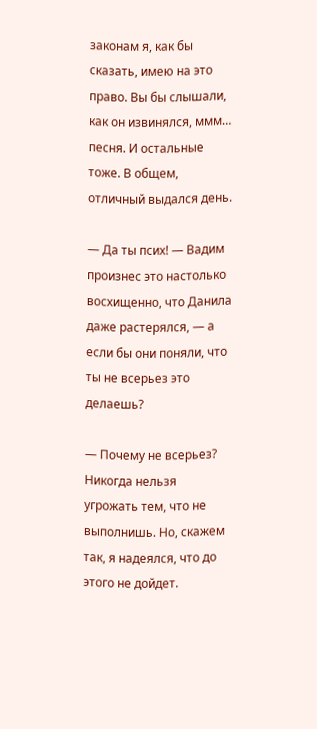законам я, как бы сказать, имею на это право. Вы бы слышали, как он извинялся, ммм… песня. И остальные тоже. В общем, отличный выдался день.

— Да ты псих! — Вадим произнес это настолько восхищенно, что Данила даже растерялся, — а если бы они поняли, что ты не всерьез это делаешь?

— Почему не всерьез? Никогда нельзя угрожать тем, что не выполнишь. Но, скажем так, я надеялся, что до этого не дойдет.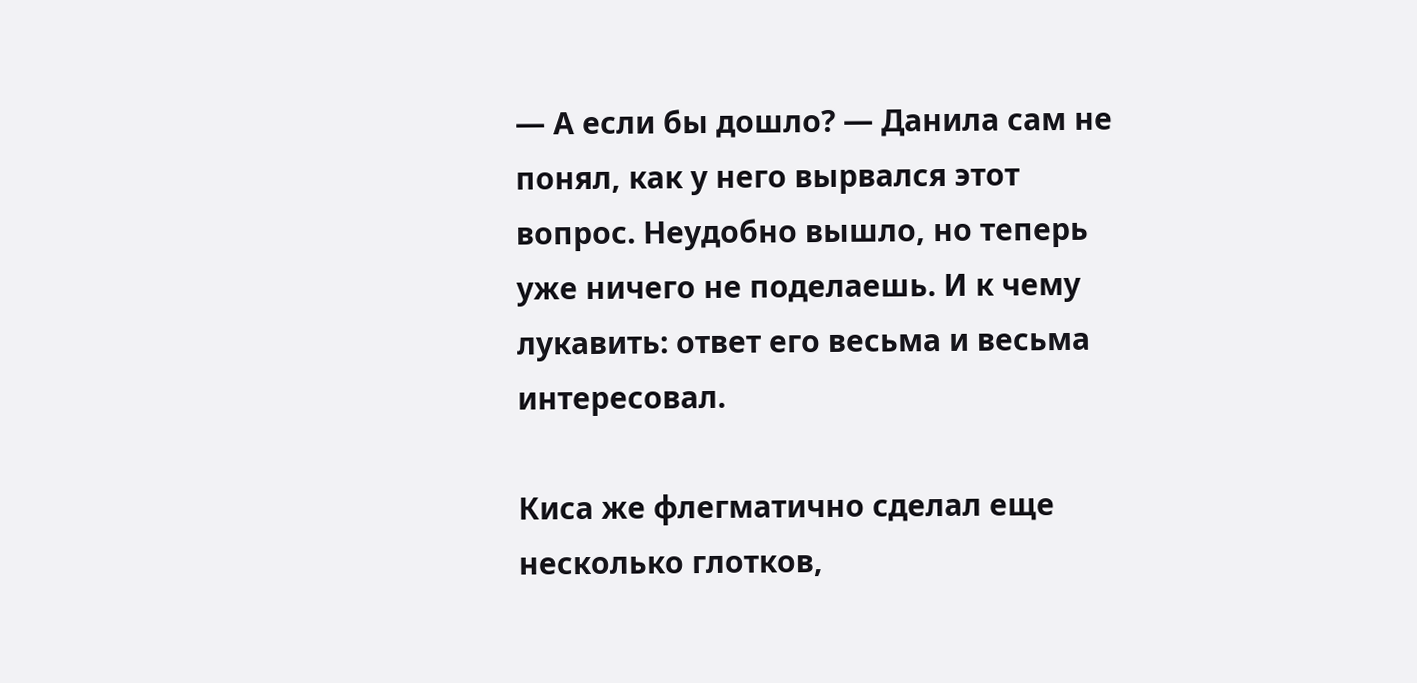— А если бы дошло? — Данила сам не понял, как у него вырвался этот вопрос. Неудобно вышло, но теперь уже ничего не поделаешь. И к чему лукавить: ответ его весьма и весьма интересовал.

Киса же флегматично сделал еще несколько глотков,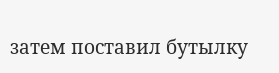затем поставил бутылку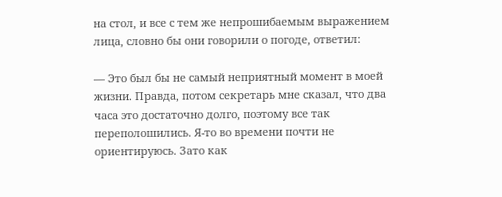на стол, и все с тем же непрошибаемым выражением лица, словно бы они говорили о погоде, ответил:

— Это был бы не самый неприятный момент в моей жизни. Правда, потом секретарь мне сказал, что два часа это достаточно долго, поэтому все так переполошились. Я-то во времени почти не ориентируюсь. Зато как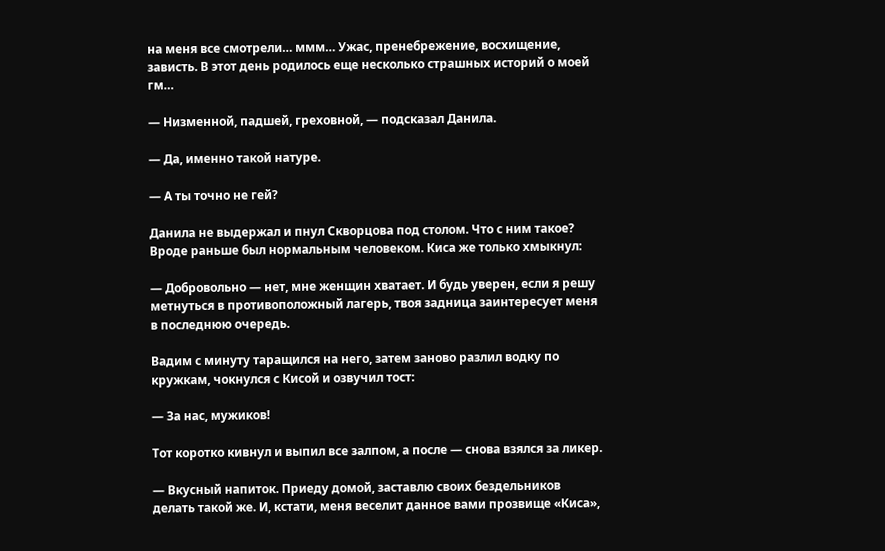на меня все смотрели… ммм… Ужас, пренебрежение, восхищение, зависть. В этот день родилось еще несколько страшных историй о моей гм…

— Низменной, падшей, греховной, — подсказал Данила.

— Да, именно такой натуре.

— А ты точно не гей?

Данила не выдержал и пнул Скворцова под столом. Что с ним такое? Вроде раньше был нормальным человеком. Киса же только хмыкнул:

— Добровольно — нет, мне женщин хватает. И будь уверен, если я решу метнуться в противоположный лагерь, твоя задница заинтересует меня в последнюю очередь.

Вадим с минуту таращился на него, затем заново разлил водку по кружкам, чокнулся с Кисой и озвучил тост:

— За нас, мужиков!

Тот коротко кивнул и выпил все залпом, а после — снова взялся за ликер.

— Вкусный напиток. Приеду домой, заставлю своих бездельников делать такой же. И, кстати, меня веселит данное вами прозвище «Киса»,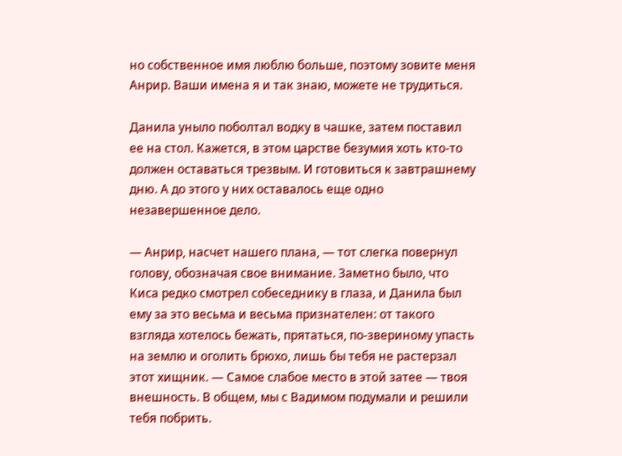но собственное имя люблю больше, поэтому зовите меня Анрир. Ваши имена я и так знаю, можете не трудиться.

Данила уныло поболтал водку в чашке, затем поставил ее на стол. Кажется, в этом царстве безумия хоть кто-то должен оставаться трезвым. И готовиться к завтрашнему дню. А до этого у них оставалось еще одно незавершенное дело.

— Анрир, насчет нашего плана, — тот слегка повернул голову, обозначая свое внимание. Заметно было, что Киса редко смотрел собеседнику в глаза, и Данила был ему за это весьма и весьма признателен: от такого взгляда хотелось бежать, прятаться, по-звериному упасть на землю и оголить брюхо, лишь бы тебя не растерзал этот хищник. — Самое слабое место в этой затее — твоя внешность. В общем, мы с Вадимом подумали и решили тебя побрить.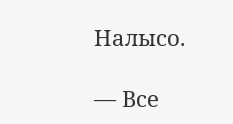Налысо.

— Все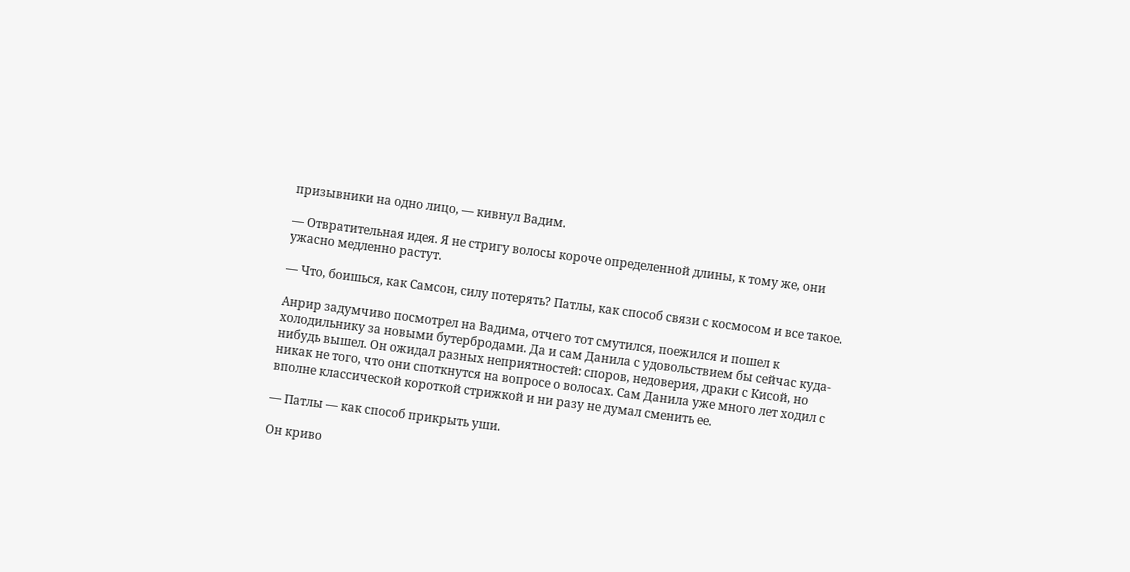призывники на одно лицо, — кивнул Вадим.

— Отвратительная идея. Я не стригу волосы короче определенной длины, к тому же, они ужасно медленно растут.

— Что, боишься, как Самсон, силу потерять? Патлы, как способ связи с космосом и все такое.

Анрир задумчиво посмотрел на Вадима, отчего тот смутился, поежился и пошел к холодильнику за новыми бутербродами. Да и сам Данила с удовольствием бы сейчас куда-нибудь вышел. Он ожидал разных неприятностей: споров, недоверия, драки с Кисой, но никак не того, что они споткнутся на вопросе о волосах. Сам Данила уже много лет ходил с вполне классической короткой стрижкой и ни разу не думал сменить ее.

— Патлы — как способ прикрыть уши.

Он криво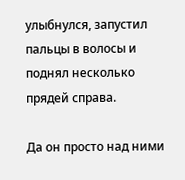улыбнулся, запустил пальцы в волосы и поднял несколько прядей справа.

Да он просто над ними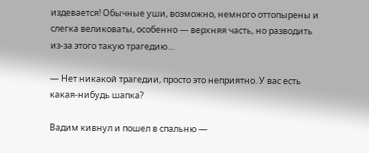издевается! Обычные уши, возможно, немного оттопырены и слегка великоваты, особенно — верхняя часть, но разводить из-за этого такую трагедию…

— Нет никакой трагедии, просто это неприятно. У вас есть какая-нибудь шапка?

Вадим кивнул и пошел в спальню —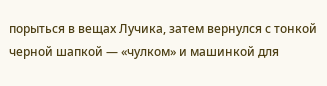порыться в вещах Лучика, затем вернулся с тонкой черной шапкой — «чулком» и машинкой для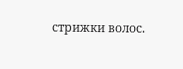стрижки волос.